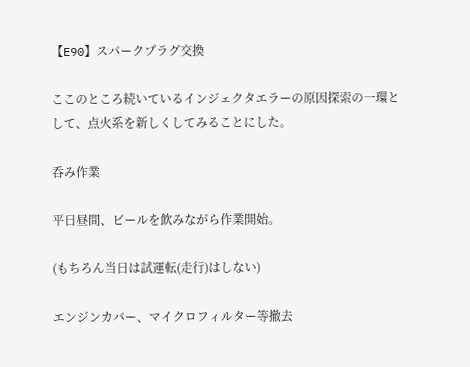【E90】スパークプラグ交換

ここのところ続いているインジェクタエラーの原因探索の一環として、点火系を新しくしてみることにした。

呑み作業

平日昼間、ビールを飲みながら作業開始。

(もちろん当日は試運転(走行)はしない)

エンジンカバー、マイクロフィルター等撤去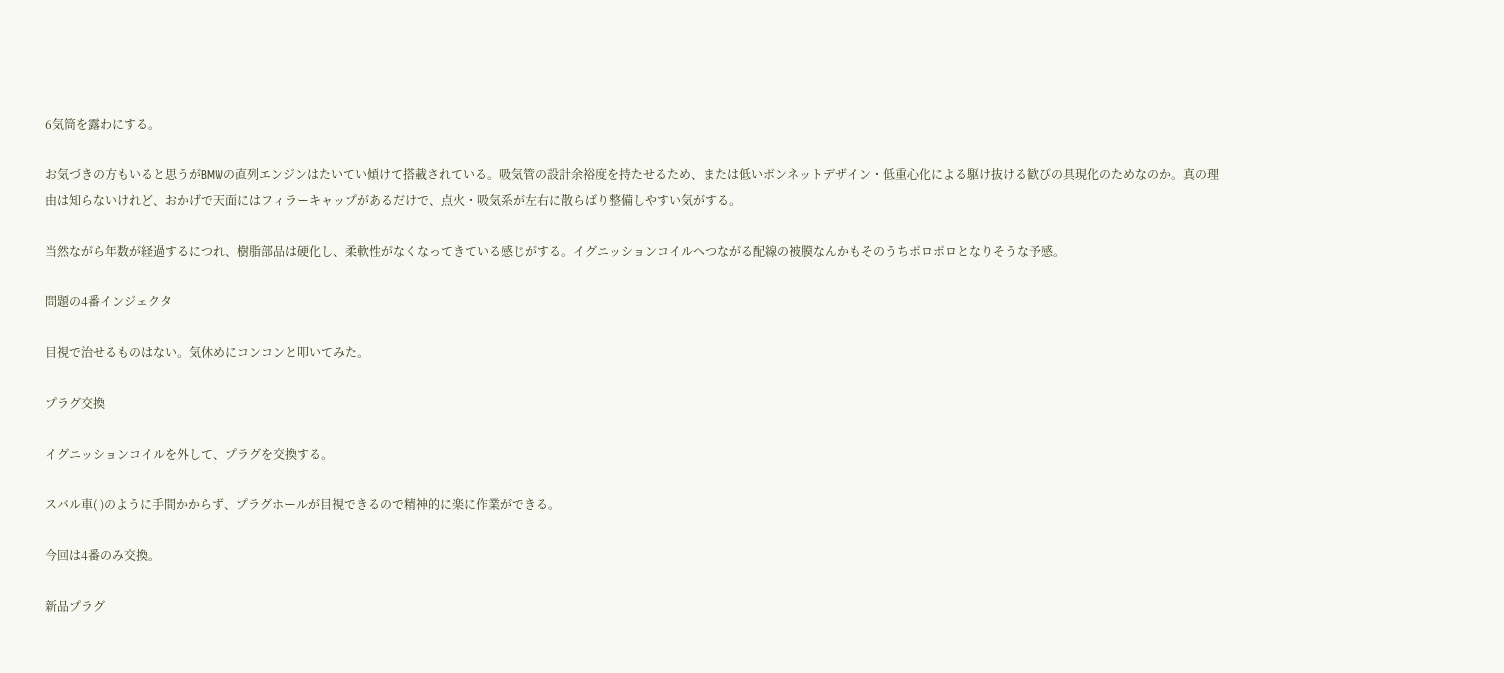6気筒を露わにする。

お気づきの方もいると思うがBMWの直列エンジンはたいてい傾けて搭載されている。吸気管の設計余裕度を持たせるため、または低いボンネットデザイン・低重心化による駆け抜ける歓びの具現化のためなのか。真の理由は知らないけれど、おかげで天面にはフィラーキャップがあるだけで、点火・吸気系が左右に散らばり整備しやすい気がする。

当然ながら年数が経過するにつれ、樹脂部品は硬化し、柔軟性がなくなってきている感じがする。イグニッションコイルへつながる配線の被膜なんかもそのうちポロポロとなりそうな予感。

問題の4番インジェクタ

目視で治せるものはない。気休めにコンコンと叩いてみた。

プラグ交換

イグニッションコイルを外して、プラグを交換する。

スバル車( )のように手間かからず、プラグホールが目視できるので精神的に楽に作業ができる。

今回は4番のみ交換。

新品プラグ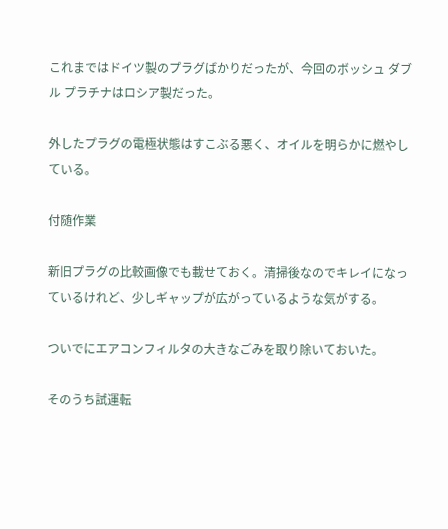これまではドイツ製のプラグばかりだったが、今回のボッシュ ダブル プラチナはロシア製だった。

外したプラグの電極状態はすこぶる悪く、オイルを明らかに燃やしている。

付随作業

新旧プラグの比較画像でも載せておく。清掃後なのでキレイになっているけれど、少しギャップが広がっているような気がする。

ついでにエアコンフィルタの大きなごみを取り除いておいた。

そのうち試運転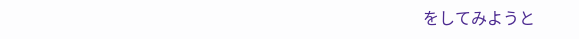をしてみようと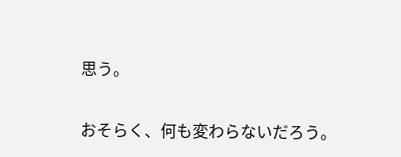思う。

おそらく、何も変わらないだろう。